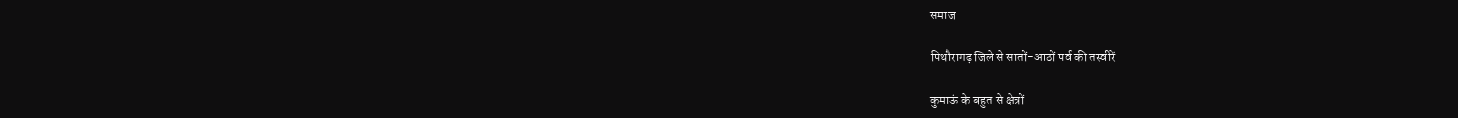समाज

पिथौरागढ़ जिले से सातों-आठों पर्व की तस्वीरें

कुमाऊं के बहुत से क्षेत्रों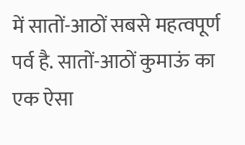में सातों-आठों सबसे महत्वपूर्ण पर्व है. सातों-आठों कुमाऊं का एक ऐसा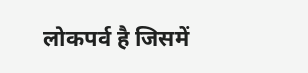लोकपर्व है जिसमें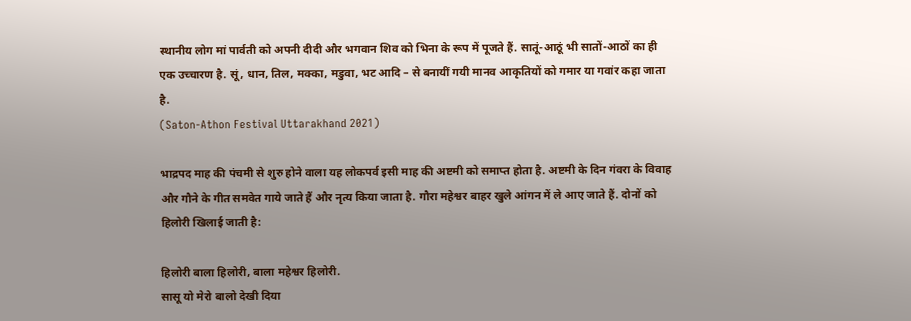स्थानीय लोग मां पार्वती को अपनी दीदी और भगवान शिव को भिना के रूप में पूजते हैं. सातूं-आठूं भी सातों-आठों का ही एक उच्चारण है. सूं, धान, तिल, मक्का, मडुवा, भट आदि – से बनायीं गयी मानव आकृतियों को गमार या गवांर कहा जाता है.
(Saton-Athon Festival Uttarakhand 2021)

भाद्रपद माह की पंचमी से शुरु होने वाला यह लोकपर्व इसी माह की अष्टमी को समाप्त होता है. अष्टमी के दिन गंवरा के विवाह और गौने के गीत समवेत गाये जाते हैं और नृत्य किया जाता है. गौरा महेश्वर बाहर खुले आंगन में ले आए जाते हैं. दोनों को हिलोरी खिलाई जाती है:

हिलोरी बाला हिलोरी, बाला महेश्वर हिलोरी.
सासू यो मेरो बालो देखी दिया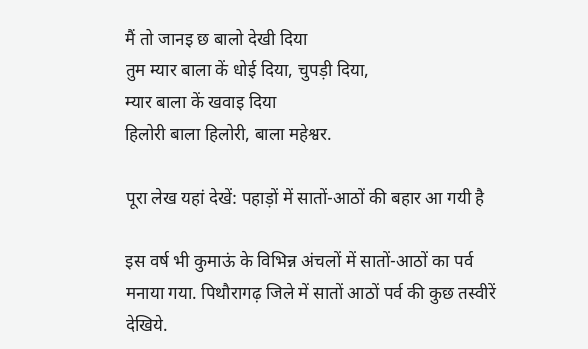मैं तो जानइ छ बालो देखी दिया
तुम म्यार बाला कें धोई दिया, चुपड़ी दिया,
म्यार बाला कें खवाइ दिया
हिलोरी बाला हिलोरी, बाला महेश्वर.

पूरा लेख यहां देखें: पहाड़ों में सातों-आठों की बहार आ गयी है

इस वर्ष भी कुमाऊं के विभिन्न अंचलों में सातों-आठों का पर्व मनाया गया. पिथौरागढ़ जिले में सातों आठों पर्व की कुछ तस्वीरें देखिये.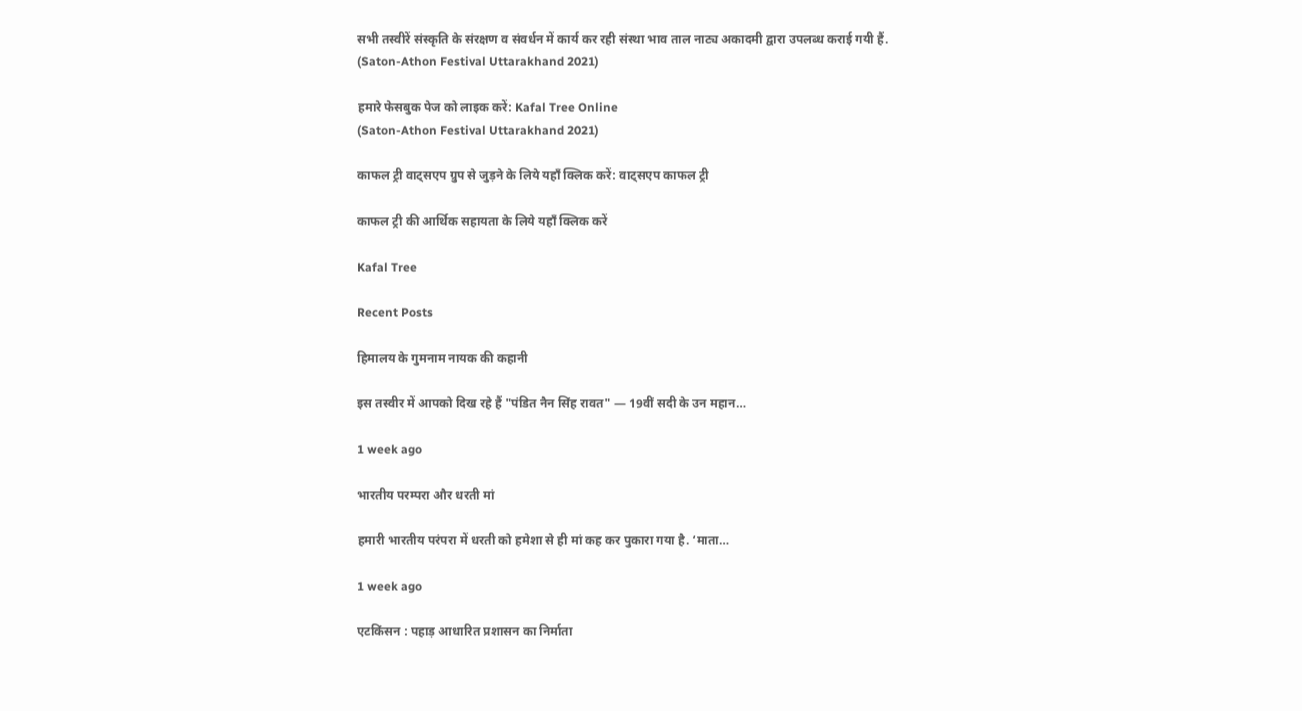सभी तस्वीरें संस्कृति के संरक्षण व संवर्धन में कार्य कर रही संस्था भाव ताल नाट्य अकादमी द्वारा उपलब्ध कराई गयी हैं.
(Saton-Athon Festival Uttarakhand 2021)

हमारे फेसबुक पेज को लाइक करें: Kafal Tree Online
(Saton-Athon Festival Uttarakhand 2021)

काफल ट्री वाट्सएप ग्रुप से जुड़ने के लिये यहाँ क्लिक करें: वाट्सएप काफल ट्री

काफल ट्री की आर्थिक सहायता के लिये यहाँ क्लिक करें

Kafal Tree

Recent Posts

हिमालय के गुमनाम नायक की कहानी

इस तस्वीर में आपको दिख रहे हैं "पंडित नैन सिंह रावत" — 19वीं सदी के उन महान…

1 week ago

भारतीय परम्परा और धरती मां

हमारी भारतीय परंपरा में धरती को हमेशा से ही मां कह कर पुकारा गया है. ‘माता…

1 week ago

एटकिंसन : पहाड़ आधारित प्रशासन का निर्माता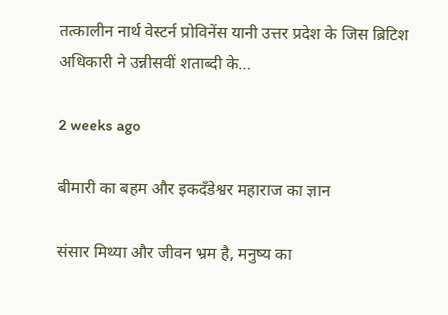तत्कालीन नार्थ वेस्टर्न प्रोविनेंस यानी उत्तर प्रदेश के जिस ब्रिटिश अधिकारी ने उन्नीसवीं शताब्दी के…

2 weeks ago

बीमारी का बहम और इकदँडेश्वर महाराज का ज्ञान

संसार मिथ्या और जीवन भ्रम है, मनुष्य का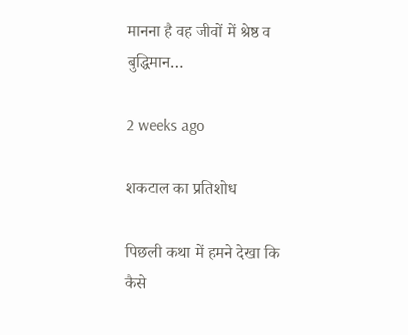मानना है वह जीवों में श्रेष्ठ व बुद्धिमान…

2 weeks ago

शकटाल का प्रतिशोध

पिछली कथा में हमने देखा कि कैसे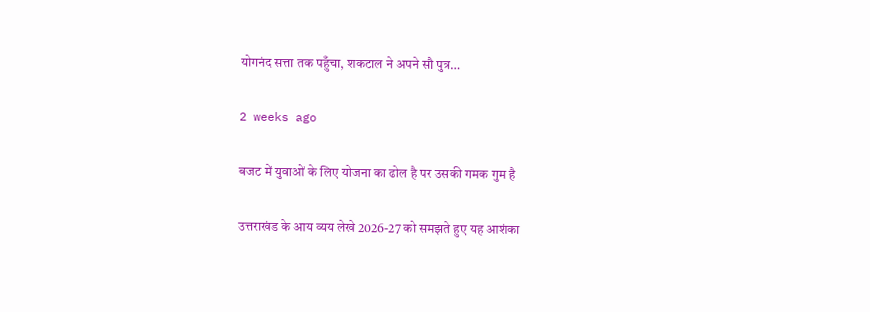योगनंद सत्ता तक पहुँचा, शकटाल ने अपने सौ पुत्र…

2 weeks ago

बजट में युवाओं के लिए योजना का ढोल है पर उसकी गमक गुम है

उत्तराखंड के आय व्यय लेखे 2026-27 को समझते हुए यह आशंका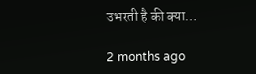उभरती है की क्या…

2 months ago